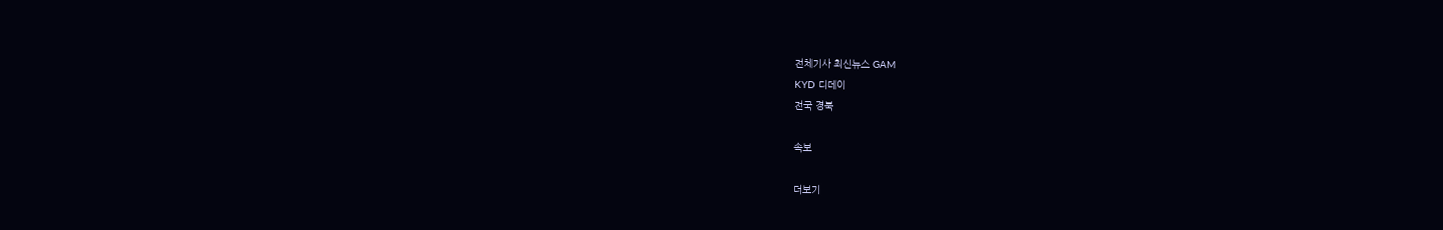전체기사 최신뉴스 GAM
KYD 디데이
전국 경북

속보

더보기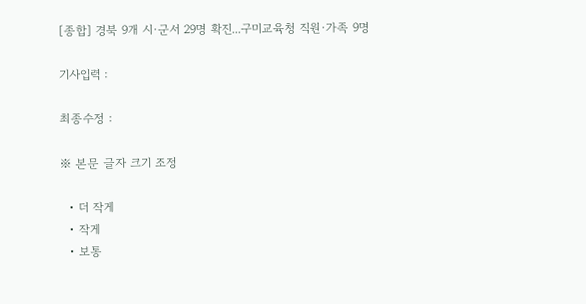[종합] 경북 9개 시·군서 29명 확진...구미교육청 직원·가족 9명

기사입력 :

최종수정 :

※ 본문 글자 크기 조정

  • 더 작게
  • 작게
  • 보통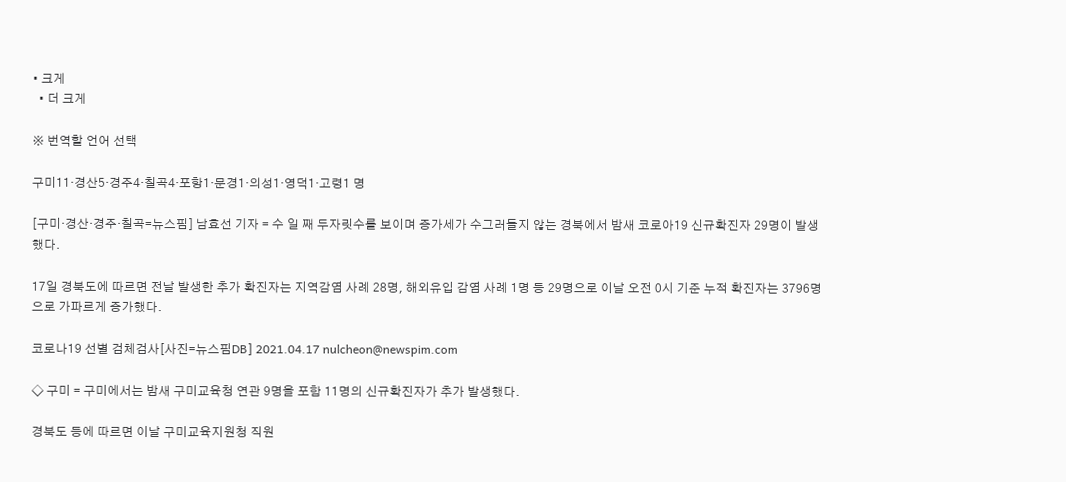• 크게
  • 더 크게

※ 번역할 언어 선택

구미11·경산5·경주4·칠곡4·포항1·문경1·의성1·영덕1·고령1 명

[구미·경산·경주·칠곡=뉴스핌] 남효선 기자 = 수 일 째 두자릿수를 보이며 증가세가 수그러들지 않는 경북에서 밤새 코로아19 신규확진자 29명이 발생했다.

17일 경북도에 따르면 전날 발생한 추가 확진자는 지역감염 사례 28명, 해외유입 감염 사례 1명 등 29명으로 이날 오전 0시 기준 누적 확진자는 3796명으로 가파르게 증가했다.

코로나19 선별 검체검사[사진=뉴스핌DB] 2021.04.17 nulcheon@newspim.com

◇ 구미 = 구미에서는 밤새 구미교육청 연관 9명을 포함 11명의 신규확진자가 추가 발생했다.

경북도 등에 따르면 이날 구미교육지원청 직원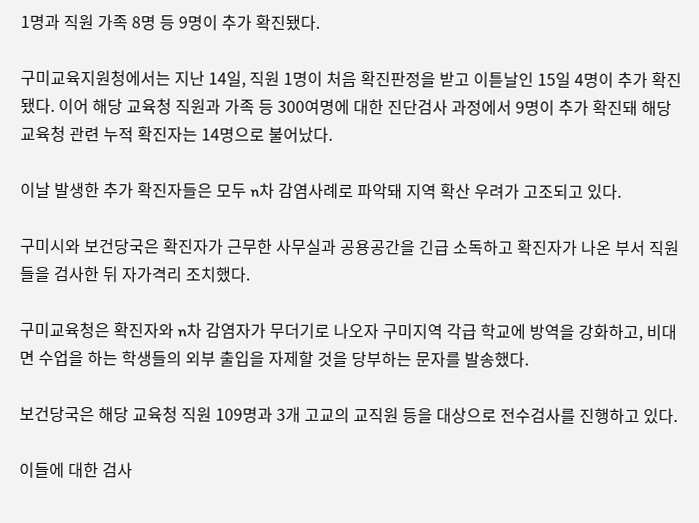1명과 직원 가족 8명 등 9명이 추가 확진됐다.

구미교육지원청에서는 지난 14일, 직원 1명이 처음 확진판정을 받고 이튿날인 15일 4명이 추가 확진됐다. 이어 해당 교육청 직원과 가족 등 300여명에 대한 진단검사 과정에서 9명이 추가 확진돼 해당 교육청 관련 누적 확진자는 14명으로 불어났다.

이날 발생한 추가 확진자들은 모두 n차 감염사례로 파악돼 지역 확산 우려가 고조되고 있다.

구미시와 보건당국은 확진자가 근무한 사무실과 공용공간을 긴급 소독하고 확진자가 나온 부서 직원들을 검사한 뒤 자가격리 조치했다.

구미교육청은 확진자와 n차 감염자가 무더기로 나오자 구미지역 각급 학교에 방역을 강화하고, 비대면 수업을 하는 학생들의 외부 출입을 자제할 것을 당부하는 문자를 발송했다.

보건당국은 해당 교육청 직원 109명과 3개 고교의 교직원 등을 대상으로 전수검사를 진행하고 있다.

이들에 대한 검사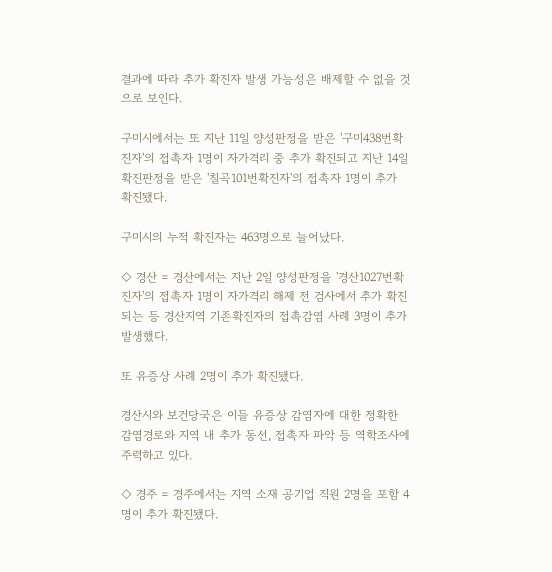결과에 따라 추가 확진자 발생 가능성은 배제할 수 없을 것으로 보인다.

구미시에서는 또 지난 11일 양성판정을 받은 '구미438번확진자'의 접촉자 1명이 자가격리 중 추가 확진되고 지난 14일 확진판정을 받은 '칠곡101번확진자'의 접촉자 1명이 추가 확진됐다.

구미시의 누적 확진자는 463명으로 늘어났다.

◇ 경산 = 경산에서는 지난 2일 양성판정을 '경산1027번확진자'의 접촉자 1명이 자가격리 해제 전 검사에서 추가 확진되는 등 경산지역 기존확진자의 접촉감염 사례 3명이 추가 발생했다.

또 유증상 사례 2명이 추가 확진됐다.

경산시와 보건당국은 이들 유증상 감염자에 대한 정확한 감염경로와 지역 내 추가 동선, 접촉자 파악 등 역학조사에 주력하고 있다.

◇ 경주 = 경주에서는 지역 소재 공기업 직원 2명을 포함 4명이 추가 확진됐다.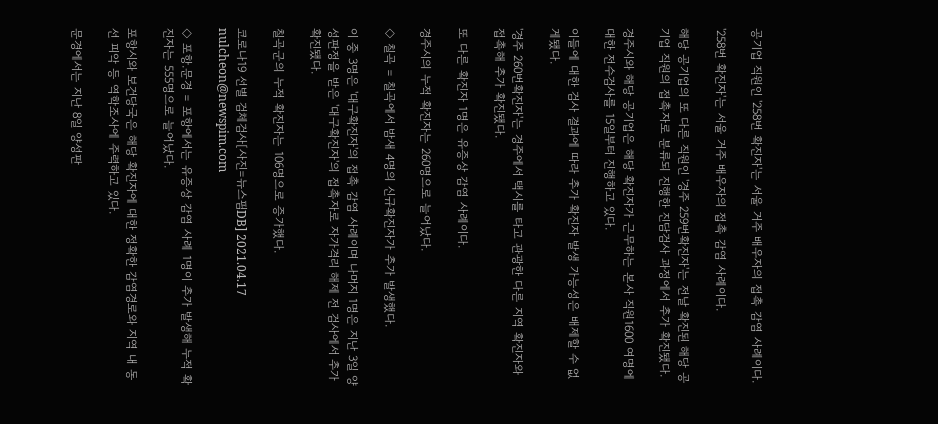공기업 직원인 '258번 확진자'는 서울 거주 배우자의 접촉 감염 사례이다.

'258번 확진자'는 서울 거주 배우자의 접촉 감염 사례이다.

해당 공기업의 또 다른 직원인 '경주 259번확진자'는 전날 확진된 해당 공기업 직원의 접촉자로 분류되 진행한 진담검사 과정에서 추가 확진됐다.

경주시와 해당 공기업은 해당 확진자가 근무하는 본사 직원1600 여명에 대한 전수검사를 15일부터 진행하고 있다.

이들에 대한 검사 결과에 따라 추가 확진자 발생 가능성은 배제할 수 없게됐다.

'경주 260번확진자'는 경주에서 택시를 타고 관광한 다른 지역 확진자와 접촉해 추가 확진됐다.

또 다른 확진자 1명은 유증상 감염 사례이다.

경주시의 누적 확진자는 260명으로 늘어났다.

◇ 칠곡 = 칠곡에서 밤새 4명의 신규확진자가 추가 발생했다.

이 중 3명은 '대구확진자'의 접촉 감염 사례이며 나머지 1명은 지난 3일 양성판정을 받은 '대구확진자'의 접촉자로 자가격리 해제 전 검사에서 추가 확진됐다.

칠곡군의 누적 확진자는 106명으로 증가했다.

코로나19 선별 검체검사[사진=뉴스핌DB] 2021.04.17 nulcheon@newspim.com

◇ 포항.문경 = 포항에서는 유증상 감염 사례 1명이 추가 발생해 누적 확진자는 555명으로 늘어났다.

포항시와 보건당국은 해당 확진자에 대한 정확한 감염경로와 지역 내 동선 피악 등 역학조사에 주력하고 있다.

문경에서는 지난 8일 양성판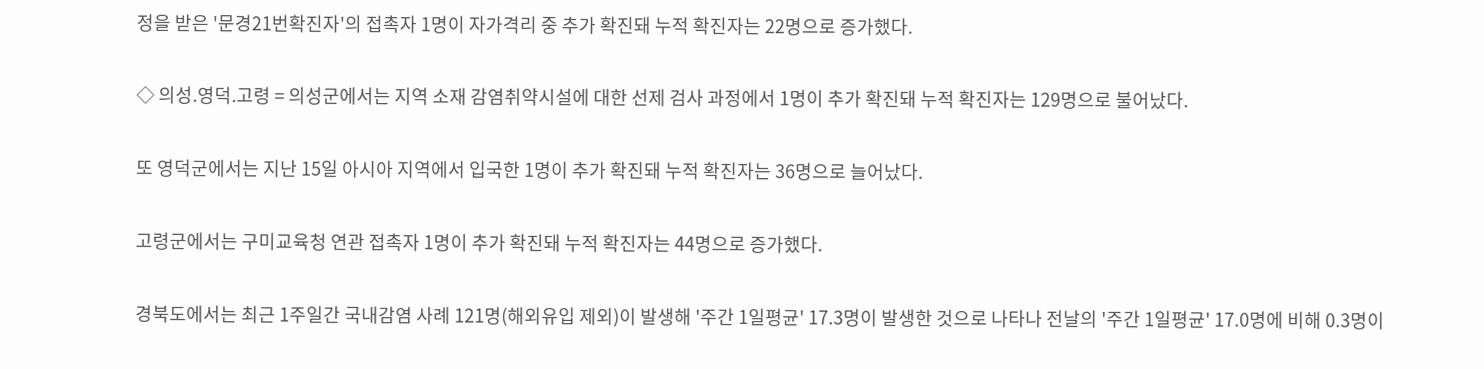정을 받은 '문경21번확진자'의 접촉자 1명이 자가격리 중 추가 확진돼 누적 확진자는 22명으로 증가했다.

◇ 의성.영덕.고령 = 의성군에서는 지역 소재 감염취약시설에 대한 선제 검사 과정에서 1명이 추가 확진돼 누적 확진자는 129명으로 불어났다.

또 영덕군에서는 지난 15일 아시아 지역에서 입국한 1명이 추가 확진돼 누적 확진자는 36명으로 늘어났다.

고령군에서는 구미교육청 연관 접촉자 1명이 추가 확진돼 누적 확진자는 44명으로 증가했다.

경북도에서는 최근 1주일간 국내감염 사례 121명(해외유입 제외)이 발생해 '주간 1일평균' 17.3명이 발생한 것으로 나타나 전날의 '주간 1일평균' 17.0명에 비해 0.3명이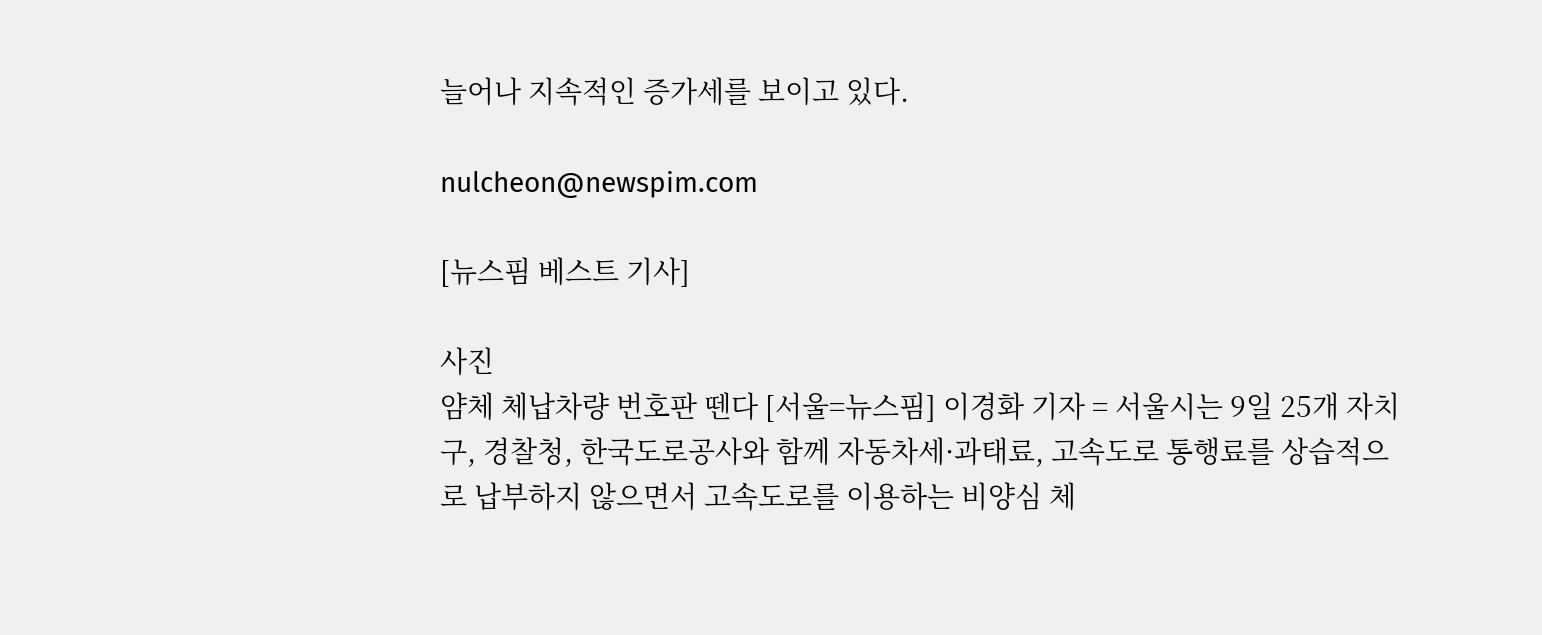늘어나 지속적인 증가세를 보이고 있다.

nulcheon@newspim.com

[뉴스핌 베스트 기사]

사진
얌체 체납차량 번호판 뗀다 [서울=뉴스핌] 이경화 기자 = 서울시는 9일 25개 자치구, 경찰청, 한국도로공사와 함께 자동차세·과태료, 고속도로 통행료를 상습적으로 납부하지 않으면서 고속도로를 이용하는 비양심 체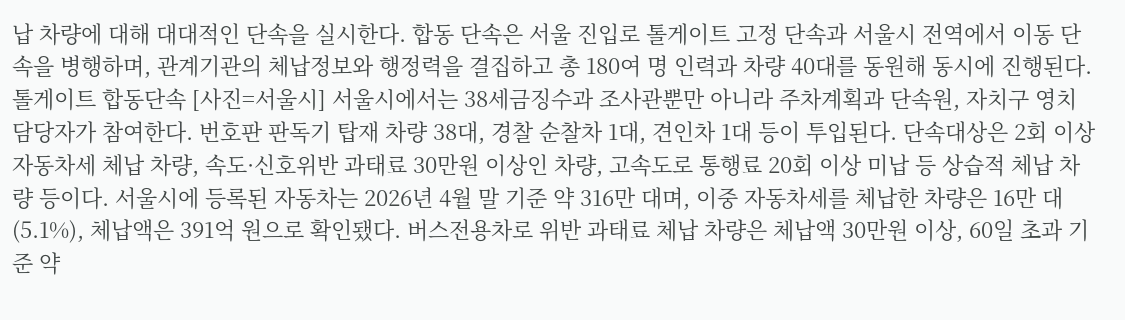납 차량에 대해 대대적인 단속을 실시한다. 합동 단속은 서울 진입로 톨게이트 고정 단속과 서울시 전역에서 이동 단속을 병행하며, 관계기관의 체납정보와 행정력을 결집하고 총 180여 명 인력과 차량 40대를 동원해 동시에 진행된다. 톨게이트 합동단속 [사진=서울시] 서울시에서는 38세금징수과 조사관뿐만 아니라 주차계획과 단속원, 자치구 영치 담당자가 참여한다. 번호판 판독기 탑재 차량 38대, 경찰 순찰차 1대, 견인차 1대 등이 투입된다. 단속대상은 2회 이상 자동차세 체납 차량, 속도·신호위반 과태료 30만원 이상인 차량, 고속도로 통행료 20회 이상 미납 등 상습적 체납 차량 등이다. 서울시에 등록된 자동차는 2026년 4월 말 기준 약 316만 대며, 이중 자동차세를 체납한 차량은 16만 대(5.1%), 체납액은 391억 원으로 확인됐다. 버스전용차로 위반 과태료 체납 차량은 체납액 30만원 이상, 60일 초과 기준 약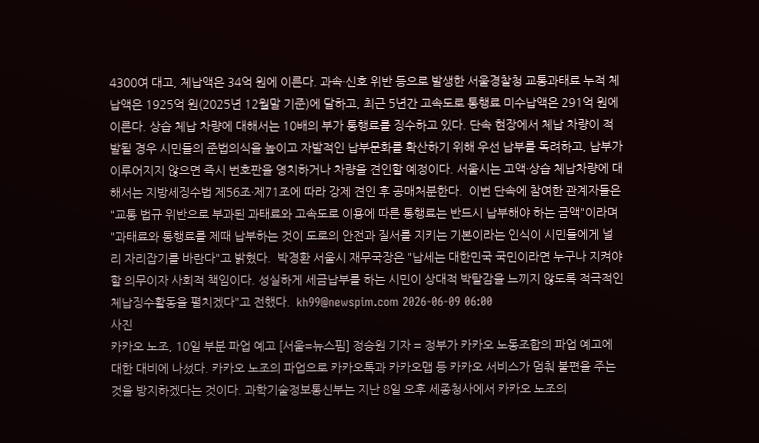4300여 대고, 체납액은 34억 원에 이른다. 과속·신호 위반 등으로 발생한 서울경찰청 교통과태료 누적 체납액은 1925억 원(2025년 12월말 기준)에 달하고, 최근 5년간 고속도로 통행료 미수납액은 291억 원에 이른다. 상습 체납 차량에 대해서는 10배의 부가 통행료를 징수하고 있다. 단속 현장에서 체납 차량이 적발될 경우 시민들의 준법의식을 높이고 자발적인 납부문화를 확산하기 위해 우선 납부를 독려하고, 납부가 이루어지지 않으면 즉시 번호판을 영치하거나 차량을 견인할 예정이다. 서울시는 고액·상습 체납차량에 대해서는 지방세징수법 제56조·제71조에 따라 강제 견인 후 공매처분한다.  이번 단속에 참여한 관계자들은 "교통 법규 위반으로 부과된 과태료와 고속도로 이용에 따른 통행료는 반드시 납부해야 하는 금액"이라며 "과태료와 통행료를 제때 납부하는 것이 도로의 안전과 질서를 지키는 기본이라는 인식이 시민들에게 널리 자리잡기를 바란다"고 밝혔다.  박경환 서울시 재무국장은 "납세는 대한민국 국민이라면 누구나 지켜야 할 의무이자 사회적 책임이다. 성실하게 세금납부를 하는 시민이 상대적 박탈감을 느끼지 않도록 적극적인 체납징수활동을 펼치겠다"고 전했다.  kh99@newspim.com 2026-06-09 06:00
사진
카카오 노조, 10일 부분 파업 예고 [서울=뉴스핌] 정승원 기자 = 정부가 카카오 노동조합의 파업 예고에 대한 대비에 나섰다. 카카오 노조의 파업으로 카카오톡과 카카오맵 등 카카오 서비스가 멈춰 불편을 주는 것을 방지하겠다는 것이다. 과학기술정보통신부는 지난 8일 오후 세종청사에서 카카오 노조의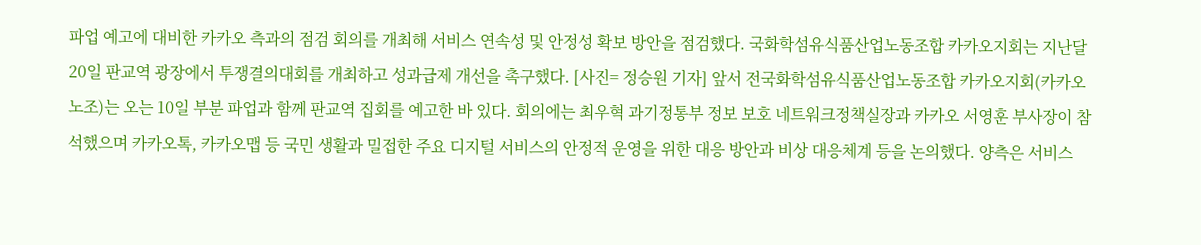파업 예고에 대비한 카카오 측과의 점검 회의를 개최해 서비스 연속성 및 안정성 확보 방안을 점검했다. 국화학섬유식품산업노동조합 카카오지회는 지난달 20일 판교역 광장에서 투쟁결의대회를 개최하고 성과급제 개선을 촉구했다. [사진= 정승원 기자] 앞서 전국화학섬유식품산업노동조합 카카오지회(카카오 노조)는 오는 10일 부분 파업과 함께 판교역 집회를 예고한 바 있다. 회의에는 최우혁 과기정통부 정보 보호 네트워크정책실장과 카카오 서영훈 부사장이 참석했으며 카카오톡, 카카오맵 등 국민 생활과 밀접한 주요 디지털 서비스의 안정적 운영을 위한 대응 방안과 비상 대응체계 등을 논의했다. 양측은 서비스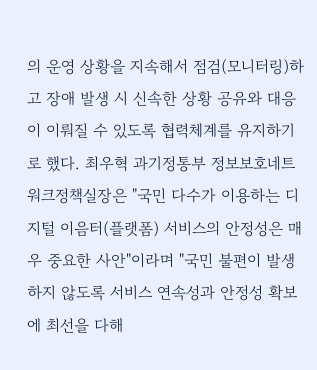의 운영 상황을 지속해서 점검(모니터링)하고 장애 발생 시 신속한 상황 공유와 대응이 이뤄질 수 있도록 협력체계를 유지하기로 했다. 최우혁 과기정통부 정보보호네트워크정책실장은 "국민 다수가 이용하는 디지털 이음터(플랫폼) 서비스의 안정성은 매우 중요한 사안"이라며 "국민 불편이 발생하지 않도록 서비스 연속성과 안정성 확보에 최선을 다해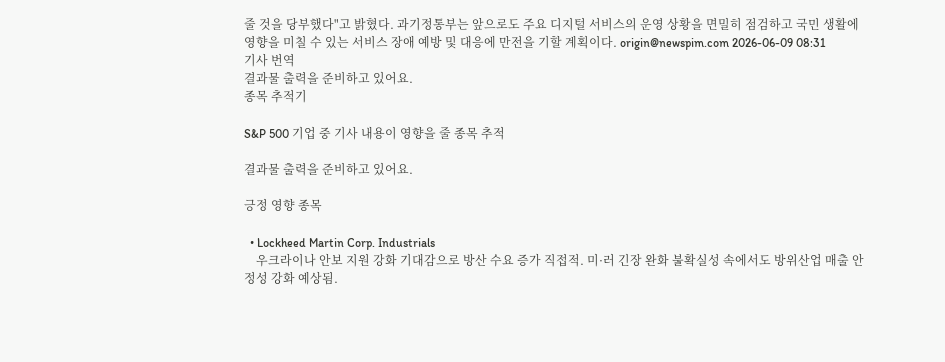줄 것을 당부했다"고 밝혔다. 과기정통부는 앞으로도 주요 디지털 서비스의 운영 상황을 면밀히 점검하고 국민 생활에 영향을 미칠 수 있는 서비스 장애 예방 및 대응에 만전을 기할 계획이다. origin@newspim.com 2026-06-09 08:31
기사 번역
결과물 출력을 준비하고 있어요.
종목 추적기

S&P 500 기업 중 기사 내용이 영향을 줄 종목 추적

결과물 출력을 준비하고 있어요.

긍정 영향 종목

  • Lockheed Martin Corp. Industrials
    우크라이나 안보 지원 강화 기대감으로 방산 수요 증가 직접적. 미·러 긴장 완화 불확실성 속에서도 방위산업 매출 안정성 강화 예상됨.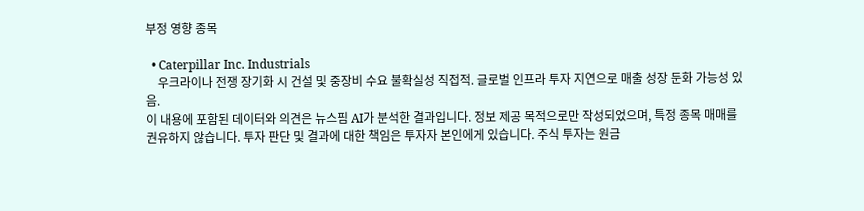부정 영향 종목

  • Caterpillar Inc. Industrials
    우크라이나 전쟁 장기화 시 건설 및 중장비 수요 불확실성 직접적. 글로벌 인프라 투자 지연으로 매출 성장 둔화 가능성 있음.
이 내용에 포함된 데이터와 의견은 뉴스핌 AI가 분석한 결과입니다. 정보 제공 목적으로만 작성되었으며, 특정 종목 매매를 권유하지 않습니다. 투자 판단 및 결과에 대한 책임은 투자자 본인에게 있습니다. 주식 투자는 원금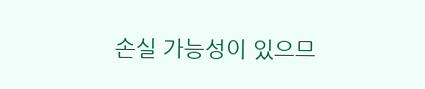손실 가능성이 있으므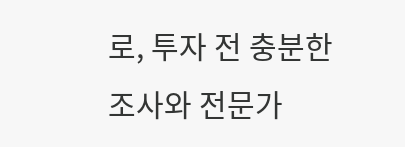로, 투자 전 충분한 조사와 전문가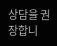상담을 권장합니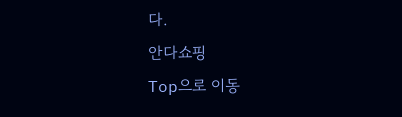다.
안다쇼핑
Top으로 이동